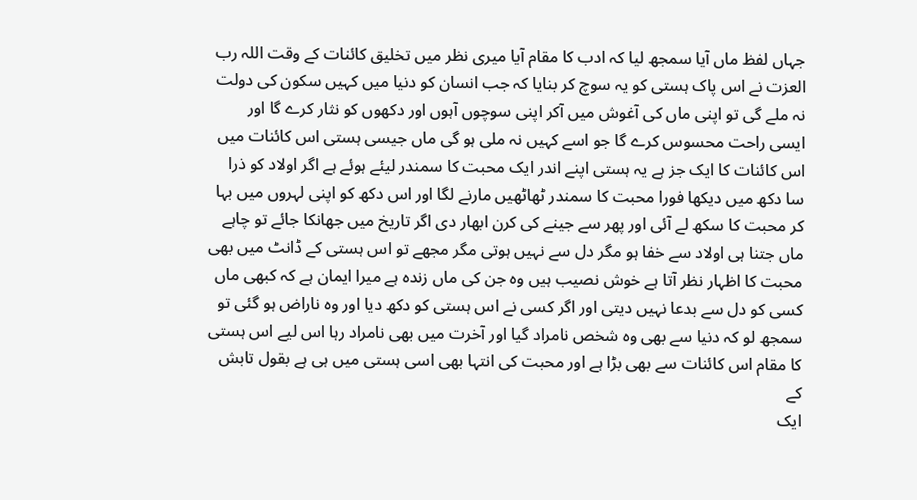جہاں لفظ ماں آیا سمجھ لیا کہ ادب کا مقام آیا میری نظر میں تخلیق کائنات کے وقت اللہ رب العزت نے اس پاک ہستی کو یہ سوچ کر بنایا کہ جب انسان کو دنیا میں کہیں سکون کی دولت نہ ملے گی تو اپنی ماں کی آغوش میں آکر اپنی سوچوں آہوں اور دکھوں کو نثار کرے گا اور ایسی راحت محسوس کرے گا جو اسے کہیں نہ ملی ہو گی ماں جیسی ہستی اس کائنات میں اس کائنات کا ایک جز ہے یہ ہستی اپنے اندر ایک محبت کا سمندر لیئے ہوئے ہے اگر اولاد کو ذرا سا دکھ میں دیکھا فورا محبت کا سمندر ٹھاٹھیں مارنے لگا اور اس دکھ کو اپنی لہروں میں بہا کر محبت کا سکھ لے آئی اور پھر سے جینے کی کرن ابھار دی اگر تاریخ میں جھانکا جائے تو چاہے ماں جتنا ہی اولاد سے خفا ہو مگر دل سے نہیں ہوتی مگر مجھے تو اس ہستی کے ڈانٹ میں بھی محبت کا اظہار نظر آتا ہے خوش نصیب ہیں وہ جن کی ماں زندہ ہے میرا ایمان ہے کہ کبھی ماں کسی کو دل سے بدعا نہیں دیتی اور اگر کسی نے اس ہستی کو دکھ دیا اور وہ ناراض ہو گئی تو سمجھ لو کہ دنیا سے بھی وہ شخص نامراد گیا اور آخرت میں بھی نامراد رہا اس لیے اس ہستی کا مقام اس کائنات سے بھی بڑا ہے اور محبت کی انتہا بھی اسی ہستی میں ہی ہے بقول تابش کے
ایک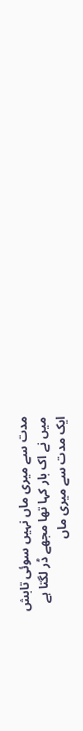مدت سے میری ماں نہیں سوئی تابش
میں نے اک بار کہا تھا مجھے ڈر لگتا ہے
ایک مدت سے میری ماں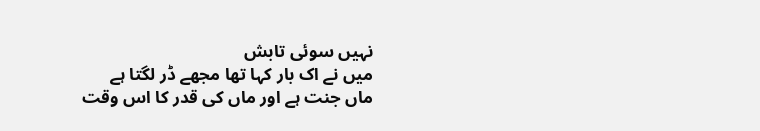نہیں سوئی تابش
میں نے اک بار کہا تھا مجھے ڈر لگتا ہے
ماں جنت ہے اور ماں کی قدر کا اس وقت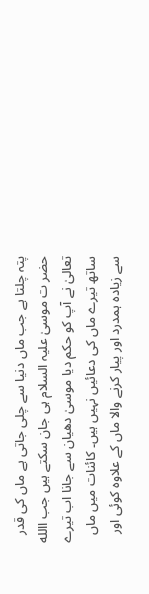پتہ چلتا ہے جب ماں دنیا سے چلی جاتی ہے ماں کی قدر حضر ت موسیٰ علیہ السلام ہی جان سکتے ہیں جب االله تعالیٰ نے آپ کو حکم دیا موسیٰ دھیان سے جانا اب تیرے ساتھ تیرے ماں کی دعائیں نہیں ہیں۔ کائنات میں ماں سے زیادہ ہمدرد اور پیار کرنے والا ماں کے علاوہ کوئی اور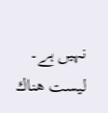نہیں ہے۔
ليست هناك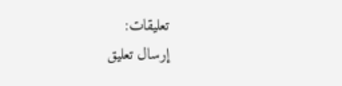تعليقات:
إرسال تعليق